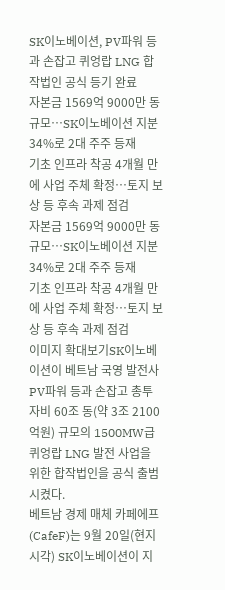SK이노베이션, PV파워 등과 손잡고 퀴엉랍 LNG 합작법인 공식 등기 완료
자본금 1569억 9000만 동 규모…SK이노베이션 지분 34%로 2대 주주 등재
기초 인프라 착공 4개월 만에 사업 주체 확정…토지 보상 등 후속 과제 점검
자본금 1569억 9000만 동 규모…SK이노베이션 지분 34%로 2대 주주 등재
기초 인프라 착공 4개월 만에 사업 주체 확정…토지 보상 등 후속 과제 점검
이미지 확대보기SK이노베이션이 베트남 국영 발전사 PV파워 등과 손잡고 총투자비 60조 동(약 3조 2100억원) 규모의 1500MW급 퀴엉랍 LNG 발전 사업을 위한 합작법인을 공식 출범시켰다.
베트남 경제 매체 카페에프(CafeF)는 9월 20일(현지시각) SK이노베이션이 지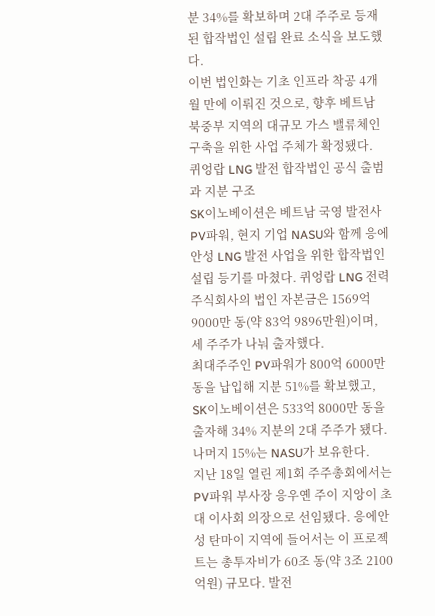분 34%를 확보하며 2대 주주로 등재된 합작법인 설립 완료 소식을 보도했다.
이번 법인화는 기초 인프라 착공 4개월 만에 이뤄진 것으로, 향후 베트남 북중부 지역의 대규모 가스 밸류체인 구축을 위한 사업 주체가 확정됐다.
퀴엉랍 LNG 발전 합작법인 공식 출범과 지분 구조
SK이노베이션은 베트남 국영 발전사 PV파워, 현지 기업 NASU와 함께 응에안성 LNG 발전 사업을 위한 합작법인 설립 등기를 마쳤다. 퀴엉랍 LNG 전력 주식회사의 법인 자본금은 1569억 9000만 동(약 83억 9896만원)이며, 세 주주가 나눠 출자했다.
최대주주인 PV파워가 800억 6000만 동을 납입해 지분 51%를 확보했고, SK이노베이션은 533억 8000만 동을 출자해 34% 지분의 2대 주주가 됐다. 나머지 15%는 NASU가 보유한다.
지난 18일 열린 제1회 주주총회에서는 PV파워 부사장 응우옌 주이 지앙이 초대 이사회 의장으로 선임됐다. 응에안성 탄마이 지역에 들어서는 이 프로젝트는 총투자비가 60조 동(약 3조 2100억원) 규모다. 발전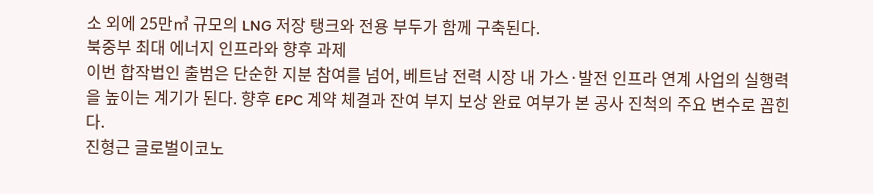소 외에 25만㎥ 규모의 LNG 저장 탱크와 전용 부두가 함께 구축된다.
북중부 최대 에너지 인프라와 향후 과제
이번 합작법인 출범은 단순한 지분 참여를 넘어, 베트남 전력 시장 내 가스·발전 인프라 연계 사업의 실행력을 높이는 계기가 된다. 향후 EPC 계약 체결과 잔여 부지 보상 완료 여부가 본 공사 진척의 주요 변수로 꼽힌다.
진형근 글로벌이코노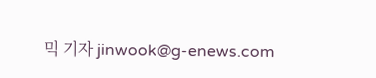믹 기자 jinwook@g-enews.com